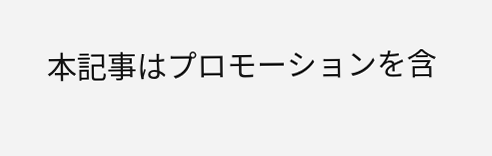本記事はプロモーションを含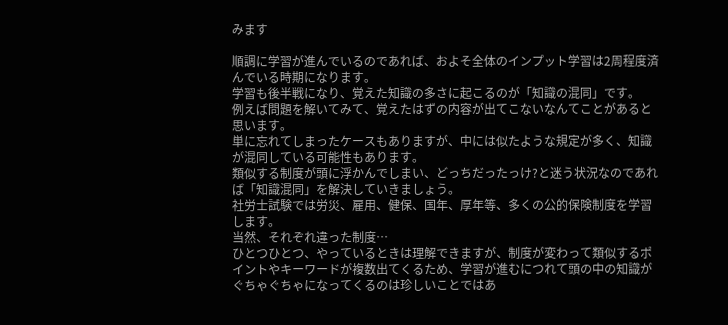みます

順調に学習が進んでいるのであれば、およそ全体のインプット学習は2周程度済んでいる時期になります。
学習も後半戦になり、覚えた知識の多さに起こるのが「知識の混同」です。
例えば問題を解いてみて、覚えたはずの内容が出てこないなんてことがあると思います。
単に忘れてしまったケースもありますが、中には似たような規定が多く、知識が混同している可能性もあります。
類似する制度が頭に浮かんでしまい、どっちだったっけ?と迷う状況なのであれば「知識混同」を解決していきましょう。
社労士試験では労災、雇用、健保、国年、厚年等、多くの公的保険制度を学習します。
当然、それぞれ違った制度…
ひとつひとつ、やっているときは理解できますが、制度が変わって類似するポイントやキーワードが複数出てくるため、学習が進むにつれて頭の中の知識がぐちゃぐちゃになってくるのは珍しいことではあ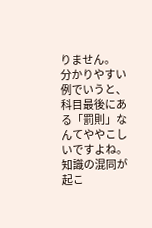りません。
分かりやすい例でいうと、科目最後にある「罰則」なんてややこしいですよね。
知識の混同が起こ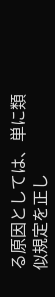る原因としては、単に類似規定を正し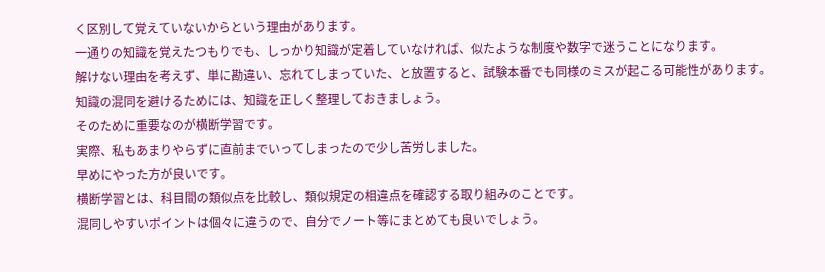く区別して覚えていないからという理由があります。
一通りの知識を覚えたつもりでも、しっかり知識が定着していなければ、似たような制度や数字で迷うことになります。
解けない理由を考えず、単に勘違い、忘れてしまっていた、と放置すると、試験本番でも同様のミスが起こる可能性があります。
知識の混同を避けるためには、知識を正しく整理しておきましょう。
そのために重要なのが横断学習です。
実際、私もあまりやらずに直前までいってしまったので少し苦労しました。
早めにやった方が良いです。
横断学習とは、科目間の類似点を比較し、類似規定の相違点を確認する取り組みのことです。
混同しやすいポイントは個々に違うので、自分でノート等にまとめても良いでしょう。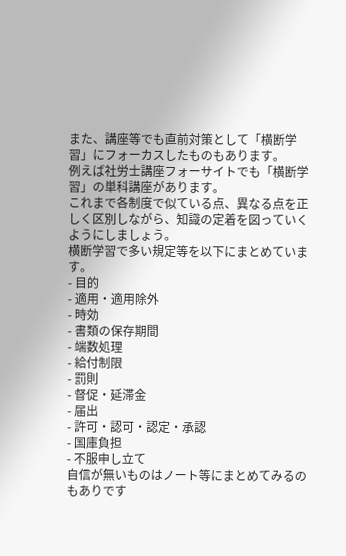また、講座等でも直前対策として「横断学習」にフォーカスしたものもあります。
例えば社労士講座フォーサイトでも「横断学習」の単科講座があります。
これまで各制度で似ている点、異なる点を正しく区別しながら、知識の定着を図っていくようにしましょう。
横断学習で多い規定等を以下にまとめています。
- 目的
- 適用・適用除外
- 時効
- 書類の保存期間
- 端数処理
- 給付制限
- 罰則
- 督促・延滞金
- 届出
- 許可・認可・認定・承認
- 国庫負担
- 不服申し立て
自信が無いものはノート等にまとめてみるのもありです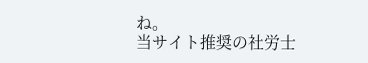ね。
当サイト推奨の社労士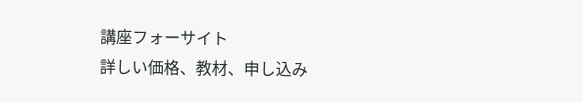講座フォーサイト
詳しい価格、教材、申し込み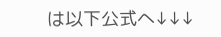は以下公式へ↓↓↓